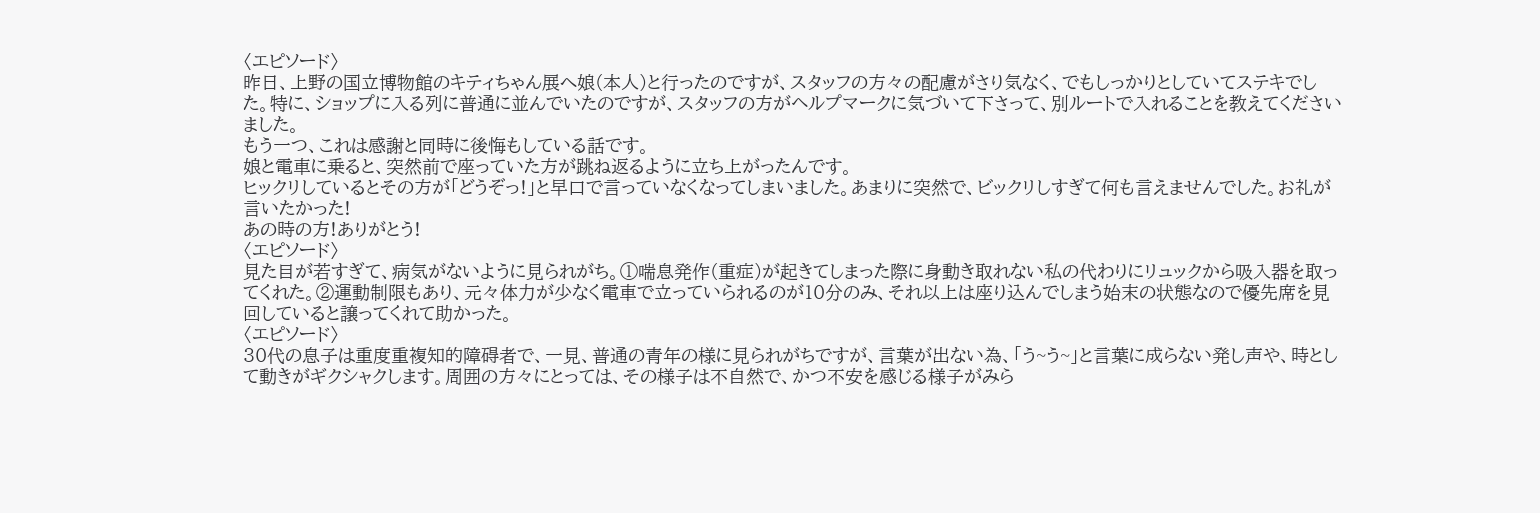〈エピソード〉
昨日、上野の国立博物館のキティちゃん展へ娘(本人)と行ったのですが、スタッフの方々の配慮がさり気なく、でもしっかりとしていてステキでした。特に、ショップに入る列に普通に並んでいたのですが、スタッフの方がヘルプマークに気づいて下さって、別ルートで入れることを教えてくださいました。
もう一つ、これは感謝と同時に後悔もしている話です。
娘と電車に乗ると、突然前で座っていた方が跳ね返るように立ち上がったんです。
ヒックリしているとその方が「どうぞっ!」と早口で言っていなくなってしまいました。あまりに突然で、ビックリしすぎて何も言えませんでした。お礼が言いたかった!
あの時の方!ありがとう!
〈エピソード〉
見た目が若すぎて、病気がないように見られがち。①喘息発作(重症)が起きてしまった際に身動き取れない私の代わりにリュックから吸入器を取ってくれた。②運動制限もあり、元々体力が少なく電車で立っていられるのが10分のみ、それ以上は座り込んでしまう始末の状態なので優先席を見回していると譲ってくれて助かった。
〈エピソード〉
30代の息子は重度重複知的障碍者で、一見、普通の青年の様に見られがちですが、言葉が出ない為、「う~う~」と言葉に成らない発し声や、時として動きがギクシャクします。周囲の方々にとっては、その様子は不自然で、かつ不安を感じる様子がみら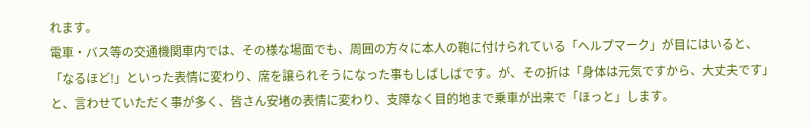れます。
電車・バス等の交通機関車内では、その様な場面でも、周囲の方々に本人の鞄に付けられている「ヘルプマーク」が目にはいると、「なるほど!」といった表情に変わり、席を譲られそうになった事もしばしばです。が、その折は「身体は元気ですから、大丈夫です」と、言わせていただく事が多く、皆さん安堵の表情に変わり、支障なく目的地まで乗車が出来で「ほっと」します。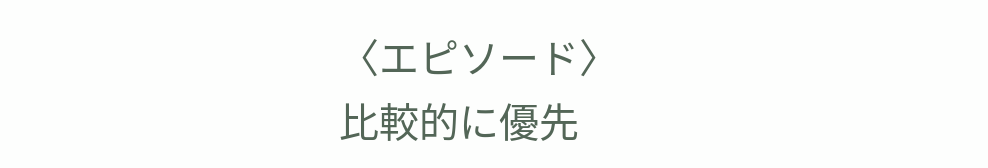〈エピソード〉
比較的に優先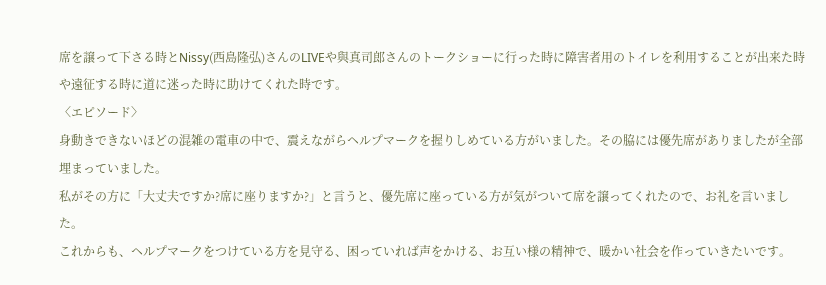席を譲って下さる時とNissy(西島隆弘)さんのLIVEや與真司郎さんのトークショーに行った時に障害者用のトイレを利用することが出来た時や遠征する時に道に迷った時に助けてくれた時です。
〈エピソード〉
身動きできないほどの混雑の電車の中で、震えながらヘルプマークを握りしめている方がいました。その脇には優先席がありましたが全部埋まっていました。
私がその方に「大丈夫ですか?席に座りますか?」と言うと、優先席に座っている方が気がついて席を譲ってくれたので、お礼を言いました。
これからも、ヘルプマークをつけている方を見守る、困っていれば声をかける、お互い様の精神で、暖かい社会を作っていきたいです。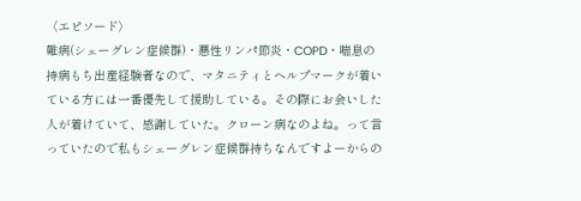〈エピソード〉
難病(シェーグレン症候群)・悪性リンパ節炎・COPD・喘息の持病もち出産経験者なので、マタニティとヘルプマークが着いている方には一番優先して援助している。その際にお会いした人が着けていて、感謝していた。クローン病なのよね。って言っていたので私もシェーグレン症候群持ちなんですよーからの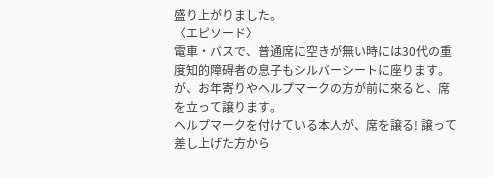盛り上がりました。
〈エピソード〉
電車・バスで、普通席に空きが無い時には30代の重度知的障碍者の息子もシルバーシートに座ります。が、お年寄りやヘルプマークの方が前に來ると、席を立って譲ります。
ヘルプマークを付けている本人が、席を譲る! 譲って差し上げた方から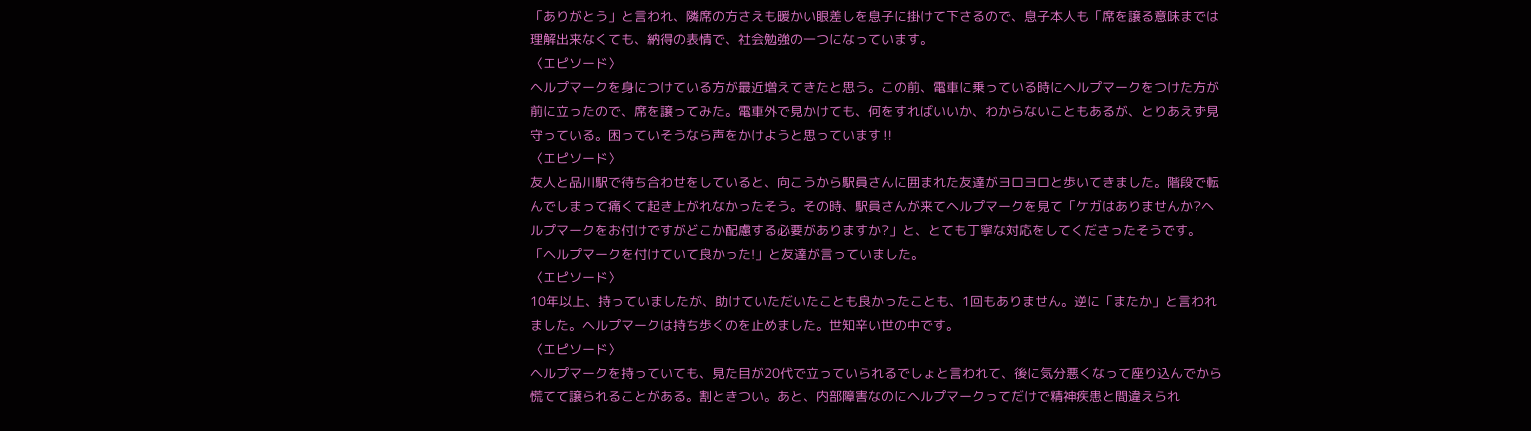「ありがとう」と言われ、隣席の方さえも暖かい眼差しを息子に掛けて下さるので、息子本人も「席を譲る意味までは理解出来なくても、納得の表情で、社会勉強の一つになっています。
〈エピソード〉
ヘルプマークを身につけている方が最近増えてきたと思う。この前、電車に乗っている時にヘルプマークをつけた方が前に立ったので、席を譲ってみた。電車外で見かけても、何をすればいいか、わからないこともあるが、とりあえず見守っている。困っていそうなら声をかけようと思っています‼
〈エピソード〉
友人と品川駅で待ち合わせをしていると、向こうから駅員さんに囲まれた友達がヨロヨロと歩いてきました。階段で転んでしまって痛くて起き上がれなかったそう。その時、駅員さんが来てヘルプマークを見て「ケガはありませんか?ヘルプマークをお付けですがどこか配慮する必要がありますか?」と、とても丁寧な対応をしてくださったそうです。「ヘルプマークを付けていて良かった!」と友達が言っていました。
〈エピソード〉
10年以上、持っていましたが、助けていただいたことも良かったことも、1回もありません。逆に「またか」と言われました。ヘルプマークは持ち歩くのを止めました。世知辛い世の中です。
〈エピソード〉
ヘルプマークを持っていても、見た目が20代で立っていられるでしょと言われて、後に気分悪くなって座り込んでから慌てて譲られることがある。割ときつい。あと、内部障害なのにヘルプマークってだけで精神疾患と間違えられ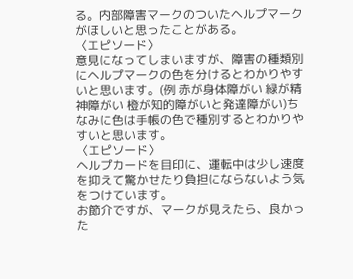る。内部障害マークのついたヘルプマークがほしいと思ったことがある。
〈エピソード〉
意見になってしまいますが、障害の種類別にヘルプマークの色を分けるとわかりやすいと思います。(例 赤が身体障がい 緑が精神障がい 橙が知的障がいと発達障がい)ちなみに色は手帳の色で種別するとわかりやすいと思います。
〈エピソード〉
ヘルプカードを目印に、運転中は少し速度を抑えて驚かせたり負担にならないよう気をつけています。
お節介ですが、マークが見えたら、良かった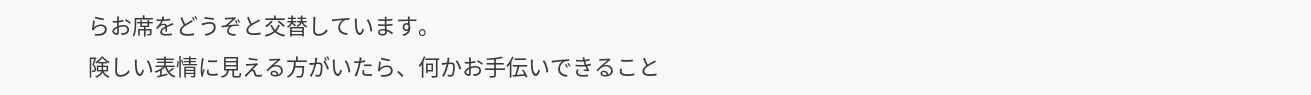らお席をどうぞと交替しています。
険しい表情に見える方がいたら、何かお手伝いできること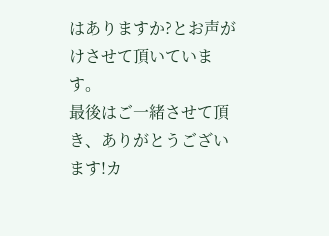はありますか?とお声がけさせて頂いています。
最後はご一緒させて頂き、ありがとうございます!カ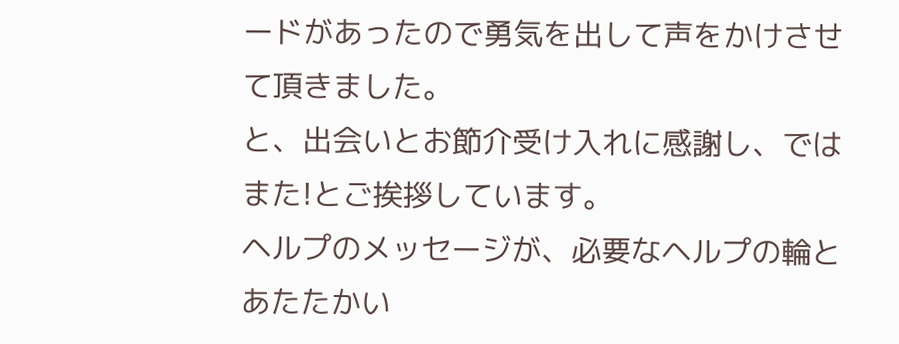ードがあったので勇気を出して声をかけさせて頂きました。
と、出会いとお節介受け入れに感謝し、ではまた!とご挨拶しています。
ヘルプのメッセージが、必要なヘルプの輪とあたたかい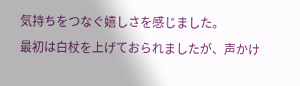気持ちをつなぐ嬉しさを感じました。
最初は白杖を上げておられましたが、声かけ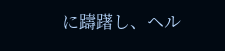に躊躇し、ヘル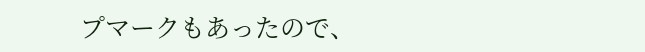プマークもあったので、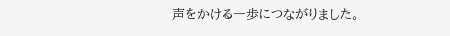声をかける一歩につながりました。